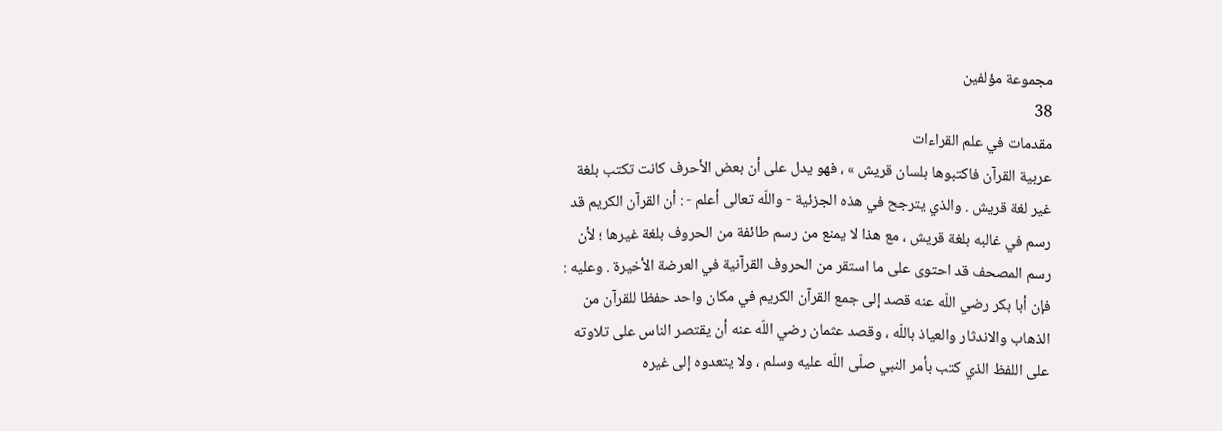مجموعة مؤلفين
38
مقدمات في علم القراءات
عربية القرآن فاكتبوها بلسان قريش » ، فهو يدل على أن بعض الأحرف كانت تكتب بلغة غير لغة قريش . والذي يترجح في هذه الجزئية - واللّه تعالى أعلم - : أن القرآن الكريم قد رسم في غالبه بلغة قريش ، مع هذا لا يمنع من رسم طائفة من الحروف بلغة غيرها ؛ لأن رسم المصحف قد احتوى على ما استقر من الحروف القرآنية في العرضة الأخيرة . وعليه : فإن أبا بكر رضي اللّه عنه قصد إلى جمع القرآن الكريم في مكان واحد حفظا للقرآن من الذهاب والاندثار والعياذ باللّه ، وقصد عثمان رضي اللّه عنه أن يقتصر الناس على تلاوته على اللفظ الذي كتب بأمر النبي صلّى اللّه عليه وسلم ، ولا يتعدوه إلى غيره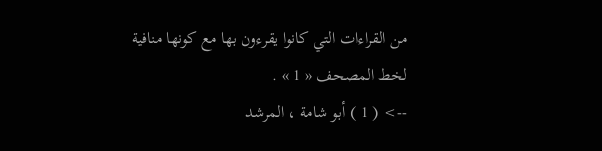من القراءات التي كانوا يقرءون بها مع كونها منافية لخط المصحف « 1 » .
--> ( 1 ) أبو شامة ، المرشد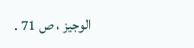الوجيز ، ص 71 .